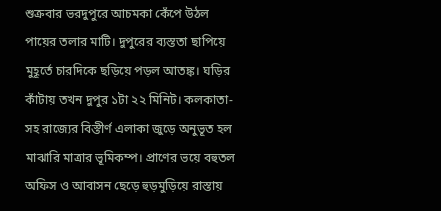শুক্রবার ভরদুপুরে আচমকা কেঁপে উঠল পায়ের তলার মাটি। দুপুরের ব্যস্ততা ছাপিয়ে মুহূর্তে চারদিকে ছড়িয়ে পড়ল আতঙ্ক। ঘড়ির কাঁটায় তখন দুপুর ১টা ২২ মিনিট। কলকাতা-সহ রাজ্যের বিস্তীর্ণ এলাকা জুড়ে অনুভূত হল মাঝারি মাত্রার ভূমিকম্প। প্রাণের ভয়ে বহুতল অফিস ও আবাসন ছেড়ে হুড়মুড়িয়ে রাস্তায়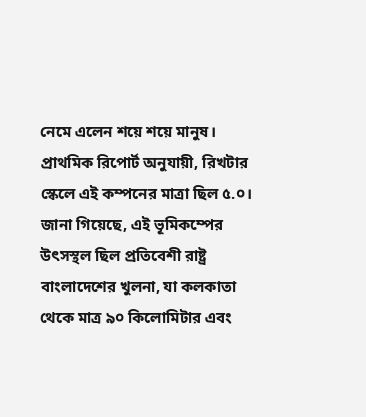নেমে এলেন শয়ে শয়ে মানুষ।
প্রাথমিক রিপোর্ট অনুযায়ী, রিখটার স্কেলে এই কম্পনের মাত্রা ছিল ৫.০। জানা গিয়েছে, এই ভূমিকম্পের উৎসস্থল ছিল প্রতিবেশী রাষ্ট্র বাংলাদেশের খুলনা, যা কলকাতা থেকে মাত্র ৯০ কিলোমিটার এবং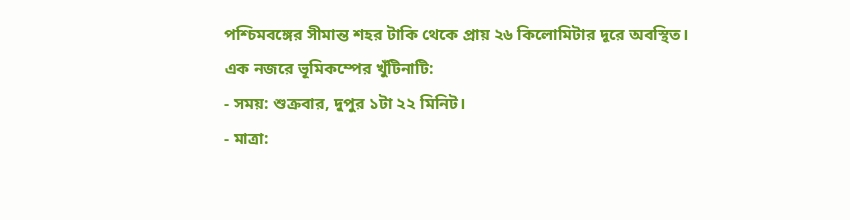পশ্চিমবঙ্গের সীমান্ত শহর টাকি থেকে প্রায় ২৬ কিলোমিটার দূরে অবস্থিত।
এক নজরে ভূমিকম্পের খুঁটিনাটি:
- সময়: শুক্রবার, দুপুর ১টা ২২ মিনিট।
- মাত্রা: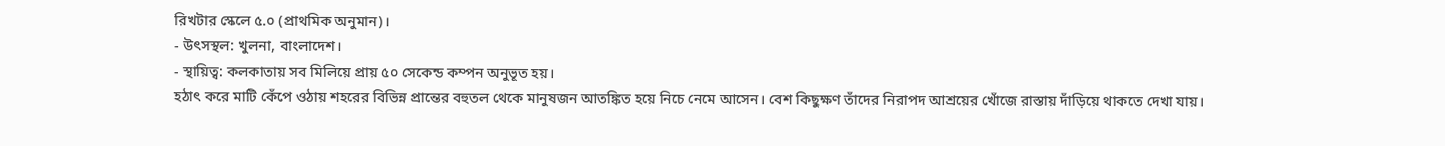রিখটার স্কেলে ৫.০ (প্রাথমিক অনুমান)।
- উৎসস্থল: খুলনা, বাংলাদেশ।
- স্থায়িত্ব: কলকাতায় সব মিলিয়ে প্রায় ৫০ সেকেন্ড কম্পন অনুভূত হয়।
হঠাৎ করে মাটি কেঁপে ওঠায় শহরের বিভিন্ন প্রান্তের বহুতল থেকে মানুষজন আতঙ্কিত হয়ে নিচে নেমে আসেন। বেশ কিছুক্ষণ তাঁদের নিরাপদ আশ্রয়ের খোঁজে রাস্তায় দাঁড়িয়ে থাকতে দেখা যায়।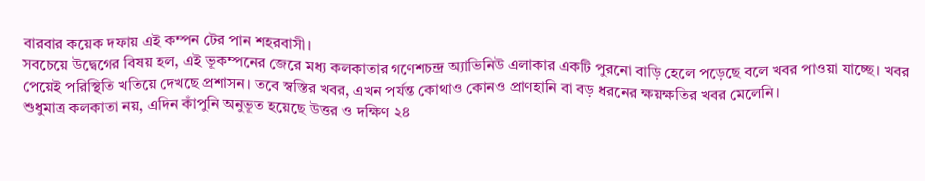বারবার কয়েক দফায় এই কম্পন টের পান শহরবাসী।
সবচেয়ে উদ্বেগের বিষয় হল, এই ভূকম্পনের জেরে মধ্য কলকাতার গণেশচন্দ্র অ্যাভিনিউ এলাকার একটি পুরনো বাড়ি হেলে পড়েছে বলে খবর পাওয়া যাচ্ছে। খবর পেয়েই পরিস্থিতি খতিয়ে দেখছে প্রশাসন। তবে স্বস্তির খবর, এখন পর্যন্ত কোথাও কোনও প্রাণহানি বা বড় ধরনের ক্ষয়ক্ষতির খবর মেলেনি।
শুধুমাত্র কলকাতা নয়, এদিন কাঁপুনি অনুভূত হয়েছে উত্তর ও দক্ষিণ ২৪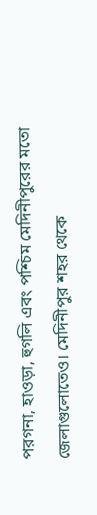পরগনা, হাওড়া, হুগলি এবং পশ্চিম মেদিনীপুরের মতো জেলাগুলোতেও। মেদিনীপুর শহর থেকে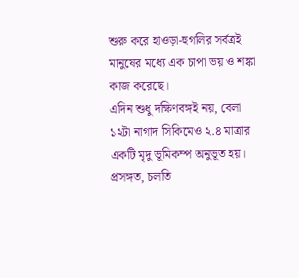শুরু করে হাওড়া-হুগলির সর্বত্রই মানুষের মধ্যে এক চাপা ভয় ও শঙ্কা কাজ করেছে।
এদিন শুধু দক্ষিণবঙ্গই নয়, বেলা ১২টা নাগাদ সিকিমেও ২.৪ মাত্রার একটি মৃদু ভূমিকম্প অনুভূত হয়। প্রসঙ্গত, চলতি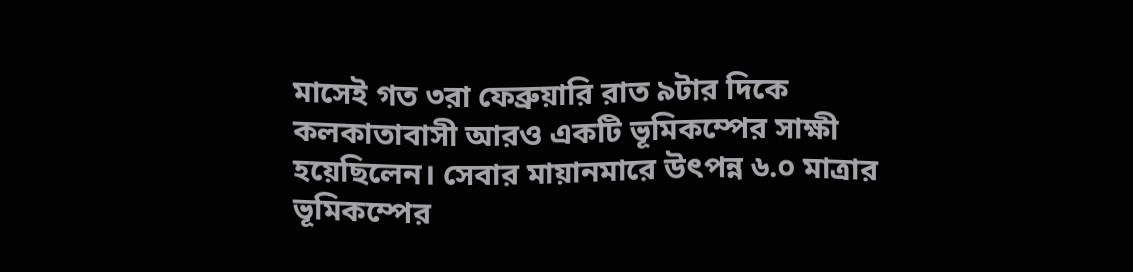মাসেই গত ৩রা ফেব্রুয়ারি রাত ৯টার দিকে কলকাতাবাসী আরও একটি ভূমিকম্পের সাক্ষী হয়েছিলেন। সেবার মায়ানমারে উৎপন্ন ৬.০ মাত্রার ভূমিকম্পের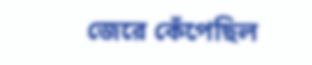জেরে কেঁপেছিল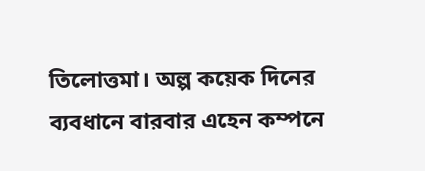তিলোত্তমা। অল্প কয়েক দিনের ব্যবধানে বারবার এহেন কম্পনে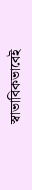স্বাভাবিকভাবেই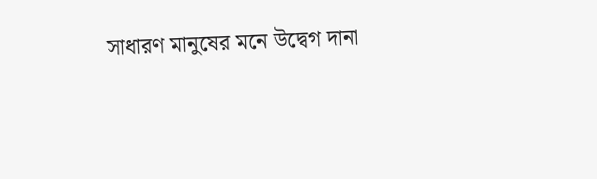সাধারণ মানুষের মনে উদ্বেগ দানা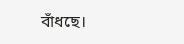বাঁধছে।